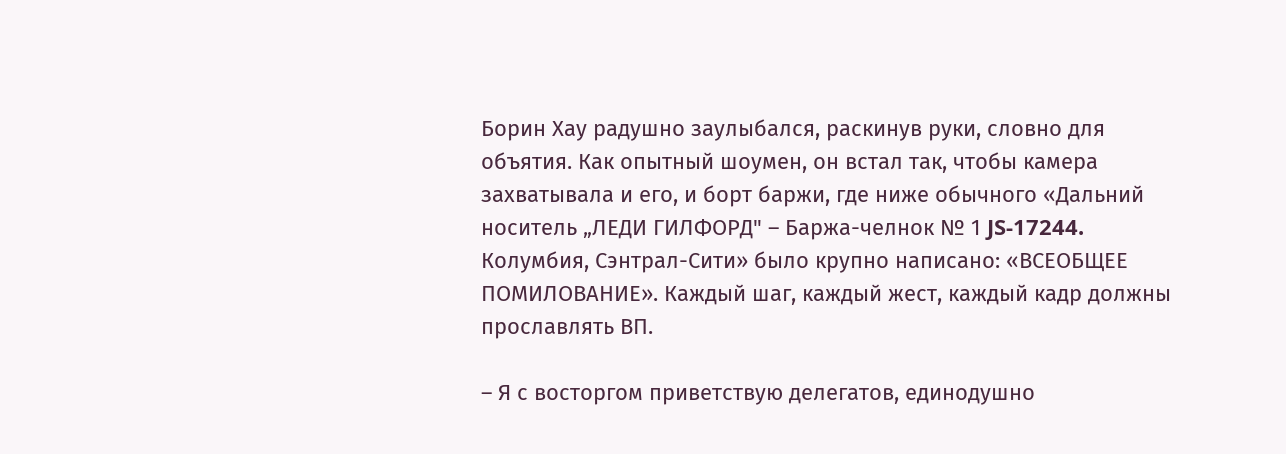Борин Хау радушно заулыбался, раскинув руки, словно для объятия. Как опытный шоумен, он встал так, чтобы камера захватывала и его, и борт баржи, где ниже обычного «Дальний носитель „ЛЕДИ ГИЛФОРД" – Баржа-челнок № 1 JS-17244. Колумбия, Сэнтрал-Сити» было крупно написано: «ВСЕОБЩЕЕ ПОМИЛОВАНИЕ». Каждый шаг, каждый жест, каждый кадр должны прославлять ВП.

– Я с восторгом приветствую делегатов, единодушно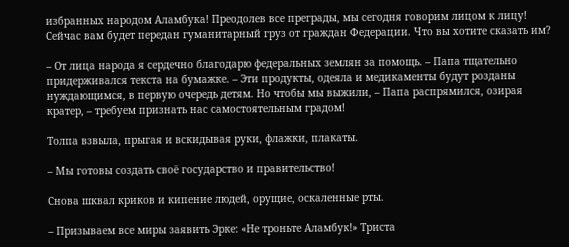избранных народом Аламбука! Преодолев все преграды, мы сегодня говорим лицом к лицу! Сейчас вам будет передан гуманитарный груз от граждан Федерации. Что вы хотите сказать им?

– От лица народа я сердечно благодарю федеральных землян за помощь. – Папа тщательно придерживался текста на бумажке. – Эти продукты, одеяла и медикаменты будут розданы нуждающимся, в первую очередь детям. Но чтобы мы выжили, – Папа распрямился, озирая кратер, – требуем признать нас самостоятельным градом!

Толпа взвыла, прыгая и вскидывая руки, флажки, плакаты.

– Мы готовы создать своё государство и правительство!

Снова шквал криков и кипение людей, орущие, оскаленные рты.

– Призываем все миры заявить Эрке: «Не троньте Аламбук!» Триста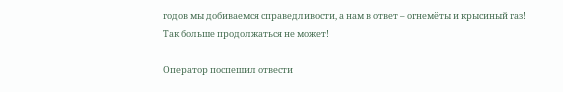годов мы добиваемся справедливости, а нам в ответ – огнемёты и крысиный газ! Так больше продолжаться не может!

Оператор поспешил отвести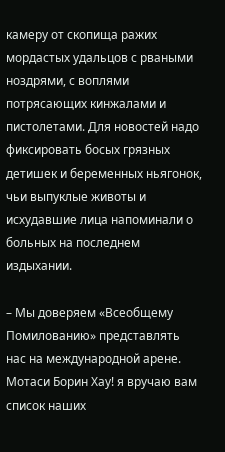камеру от скопища ражих мордастых удальцов с рваными ноздрями, с воплями потрясающих кинжалами и пистолетами. Для новостей надо фиксировать босых грязных детишек и беременных ньягонок, чьи выпуклые животы и исхудавшие лица напоминали о больных на последнем издыхании.

– Мы доверяем «Всеобщему Помилованию» представлять нас на международной арене. Мотаси Борин Хау! я вручаю вам список наших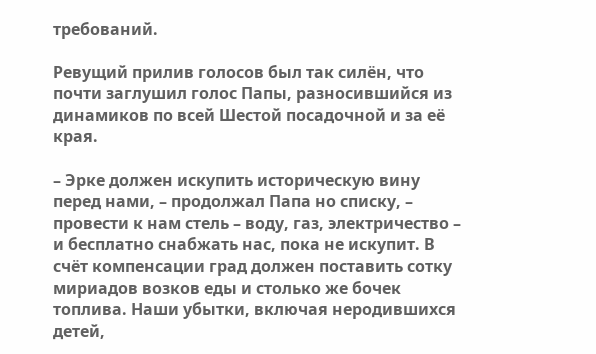требований.

Ревущий прилив голосов был так силён, что почти заглушил голос Папы, разносившийся из динамиков по всей Шестой посадочной и за её края.

– Эрке должен искупить историческую вину перед нами, – продолжал Папа но списку, – провести к нам стель – воду, газ, электричество – и бесплатно снабжать нас, пока не искупит. В счёт компенсации град должен поставить сотку мириадов возков еды и столько же бочек топлива. Наши убытки, включая неродившихся детей,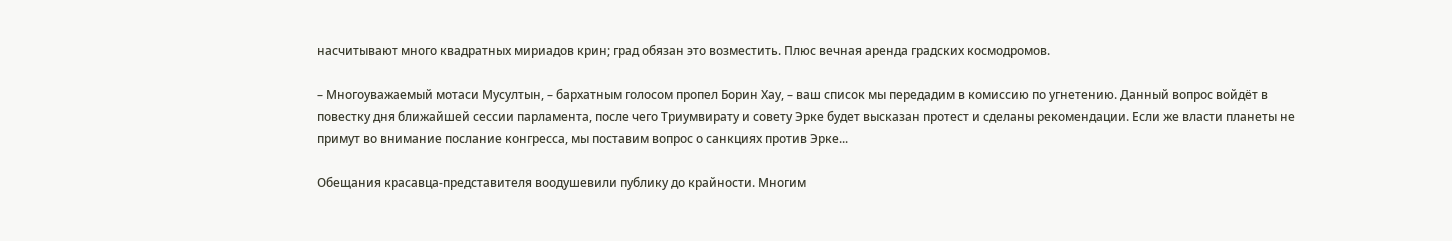насчитывают много квадратных мириадов крин; град обязан это возместить. Плюс вечная аренда градских космодромов.

– Многоуважаемый мотаси Мусултын, – бархатным голосом пропел Борин Хау, – ваш список мы передадим в комиссию по угнетению. Данный вопрос войдёт в повестку дня ближайшей сессии парламента, после чего Триумвирату и совету Эрке будет высказан протест и сделаны рекомендации. Если же власти планеты не примут во внимание послание конгресса, мы поставим вопрос о санкциях против Эрке...

Обещания красавца-представителя воодушевили публику до крайности. Многим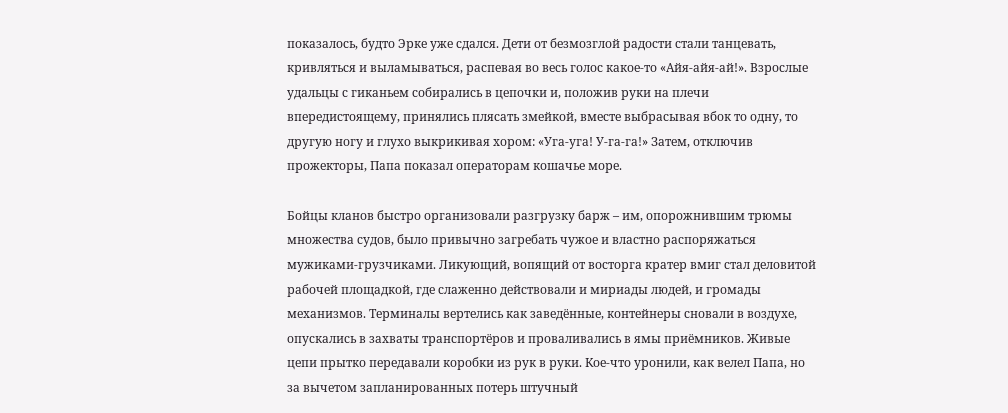показалось, будто Эрке уже сдался. Дети от безмозглой радости стали танцевать, кривляться и выламываться, распевая во весь голос какое-то «Айя-айя-ай!». Взрослые удальцы с гиканьем собирались в цепочки и, положив руки на плечи впередистоящему, принялись плясать змейкой, вместе выбрасывая вбок то одну, то другую ногу и глухо выкрикивая хором: «Уга-уга! У-га-га!» Затем, отключив прожекторы, Папа показал операторам кошачье море.

Бойцы кланов быстро организовали разгрузку барж – им, опорожнившим трюмы множества судов, было привычно загребать чужое и властно распоряжаться мужиками-грузчиками. Ликующий, вопящий от восторга кратер вмиг стал деловитой рабочей площадкой, где слаженно действовали и мириады людей, и громады механизмов. Терминалы вертелись как заведённые, контейнеры сновали в воздухе, опускались в захваты транспортёров и проваливались в ямы приёмников. Живые цепи прытко передавали коробки из рук в руки. Кое-что уронили, как велел Папа, но за вычетом запланированных потерь штучный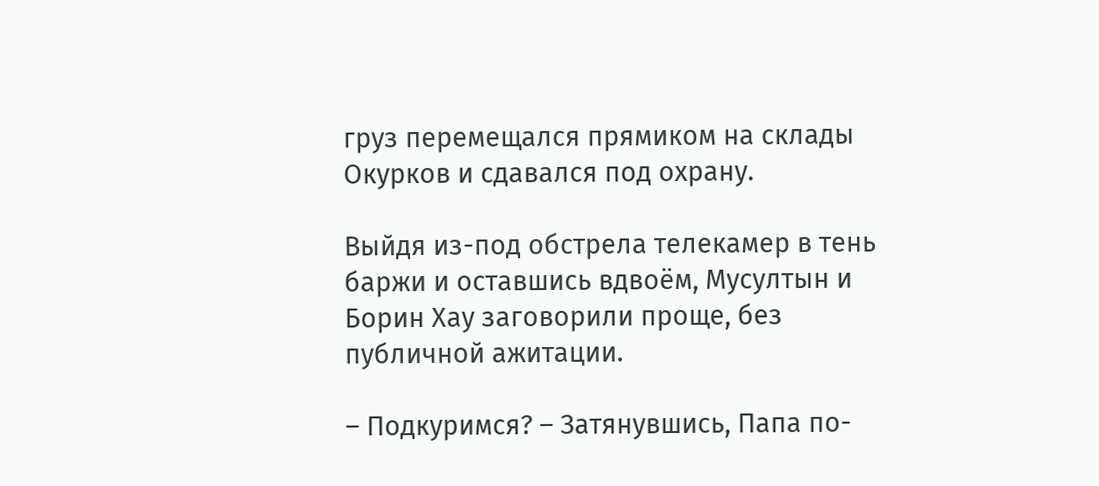груз перемещался прямиком на склады Окурков и сдавался под охрану.

Выйдя из-под обстрела телекамер в тень баржи и оставшись вдвоём, Мусултын и Борин Хау заговорили проще, без публичной ажитации.

– Подкуримся? – Затянувшись, Папа по-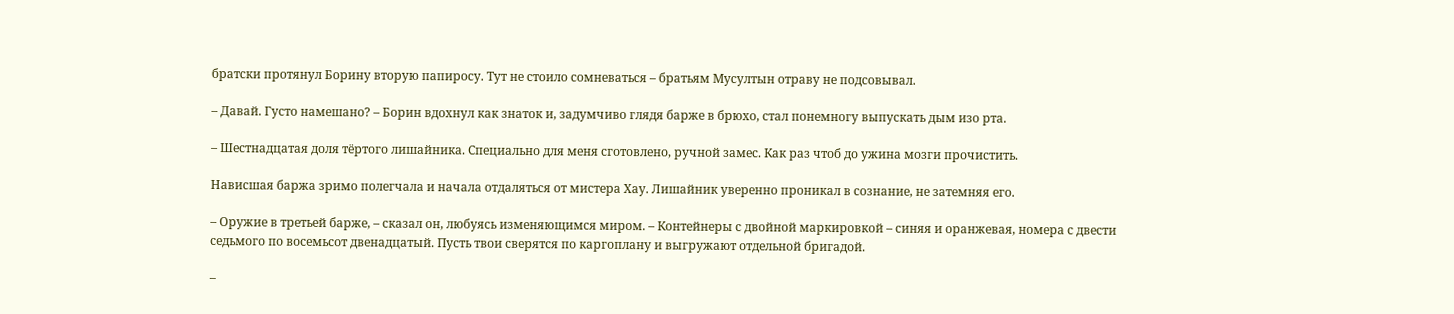братски протянул Борину вторую папиросу. Тут не стоило сомневаться – братьям Мусултын отраву не подсовывал.

– Давай. Густо намешано? – Борин вдохнул как знаток и, задумчиво глядя барже в брюхо, стал понемногу выпускать дым изо рта.

– Шестнадцатая доля тёртого лишайника. Специально для меня сготовлено, ручной замес. Как раз чтоб до ужина мозги прочистить.

Нависшая баржа зримо полегчала и начала отдаляться от мистера Хау. Лишайник уверенно проникал в сознание, не затемняя его.

– Оружие в третьей барже, – сказал он, любуясь изменяющимся миром. – Контейнеры с двойной маркировкой – синяя и оранжевая, номера с двести седьмого по восемьсот двенадцатый. Пусть твои сверятся по каргоплану и выгружают отдельной бригадой.

–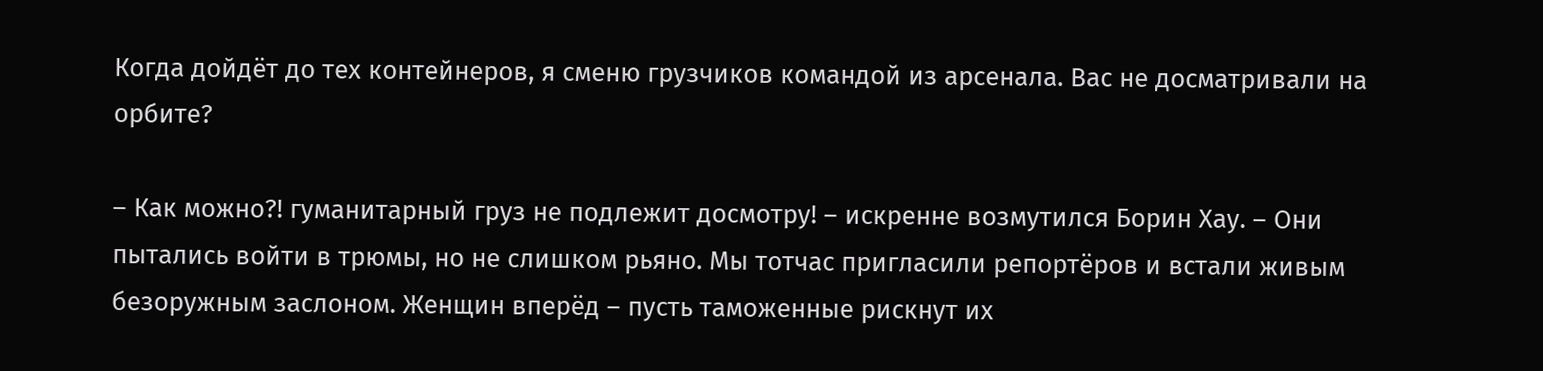Когда дойдёт до тех контейнеров, я сменю грузчиков командой из арсенала. Вас не досматривали на орбите?

– Как можно?! гуманитарный груз не подлежит досмотру! – искренне возмутился Борин Хау. – Они пытались войти в трюмы, но не слишком рьяно. Мы тотчас пригласили репортёров и встали живым безоружным заслоном. Женщин вперёд – пусть таможенные рискнут их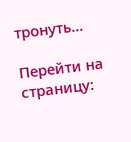тронуть...

Перейти на страницу: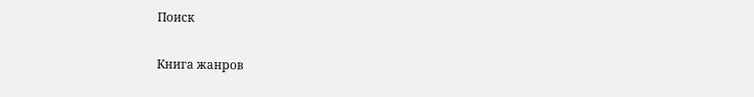Поиск

Книга жанров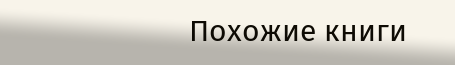Похожие книги